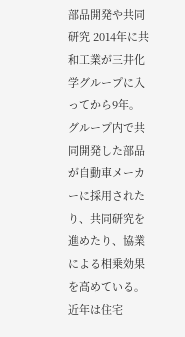部品開発や共同研究 2014年に共和工業が三井化学グループに入ってから9年。グループ内で共同開発した部品が自動車メーカーに採用されたり、共同研究を進めたり、協業による相乗効果を高めている。近年は住宅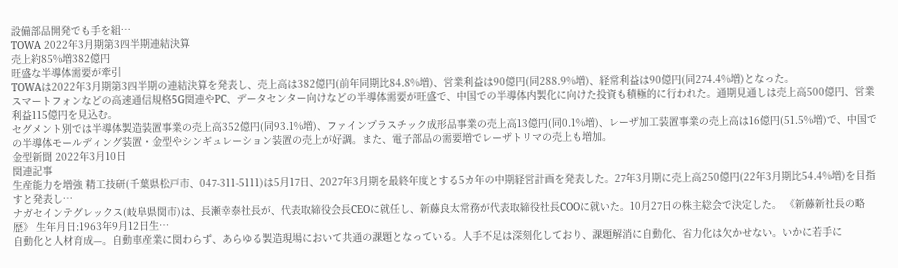設備部品開発でも手を組…
TOWA 2022年3月期第3四半期連結決算
売上約85%増382億円
旺盛な半導体需要が牽引
TOWAは2022年3月期第3四半期の連結決算を発表し、売上高は382億円(前年同期比84.8%増)、営業利益は90億円(同288.9%増)、経常利益は90億円(同274.4%増)となった。
スマートフォンなどの高速通信規格5G関連やPC、データセンター向けなどの半導体需要が旺盛で、中国での半導体内製化に向けた投資も積極的に行われた。通期見通しは売上高500億円、営業利益115億円を見込む。
セグメント別では半導体製造装置事業の売上高352億円(同93.1%増)、ファインプラスチック成形品事業の売上高13億円(同0.1%増)、レーザ加工装置事業の売上高は16億円(51.5%増)で、中国での半導体モールディング装置・金型やシンギュレーション装置の売上が好調。また、電子部品の需要増でレーザトリマの売上も増加。
金型新聞 2022年3月10日
関連記事
生産能力を増強 精工技研(千葉県松戸市、047-311-5111)は5月17日、2027年3月期を最終年度とする5カ年の中期経営計画を発表した。27年3月期に売上高250億円(22年3月期比54.4%増)を目指すと発表し…
ナガセインテグレックス(岐阜県関市)は、長瀬幸泰社長が、代表取締役会長CEOに就任し、新藤良太常務が代表取締役社長COOに就いた。10月27日の株主総会で決定した。 《新藤新社長の略歴》 生年月日:1963年9月12日生…
自動化と人材育成—。自動車産業に関わらず、あらゆる製造現場において共通の課題となっている。人手不足は深刻化しており、課題解消に自動化、省力化は欠かせない。いかに若手に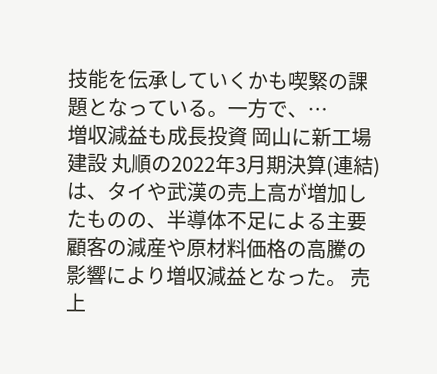技能を伝承していくかも喫緊の課題となっている。一方で、…
増収減益も成長投資 岡山に新工場建設 丸順の2022年3月期決算(連結)は、タイや武漢の売上高が増加したものの、半導体不足による主要顧客の減産や原材料価格の高騰の影響により増収減益となった。 売上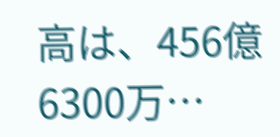高は、456億6300万…